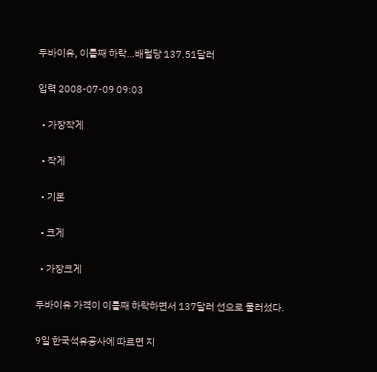두바이유, 이틀째 하락…배럴당 137.51달러

입력 2008-07-09 09:03

  • 가장작게

  • 작게

  • 기본

  • 크게

  • 가장크게

두바이유 가격이 이틀째 하락하면서 137달러 선으로 물러섰다.

9일 한국석유공사에 따르면 지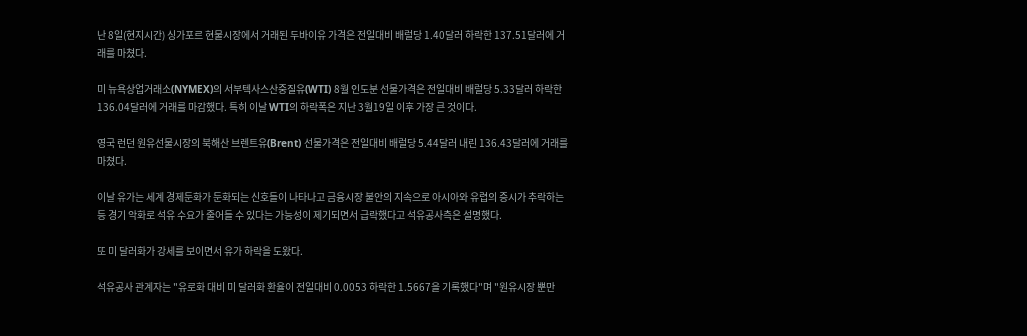난 8일(현지시간) 싱가포르 현물시장에서 거래된 두바이유 가격은 전일대비 배럴당 1.40달러 하락한 137.51달러에 거래를 마쳤다.

미 뉴욕상업거래소(NYMEX)의 서부텍사스산중질유(WTI) 8월 인도분 선물가격은 전일대비 배럴당 5.33달러 하락한 136.04달러에 거래를 마감했다. 특히 이날 WTI의 하락폭은 지난 3월19일 이후 가장 큰 것이다.

영국 런던 원유선물시장의 북해산 브렌트유(Brent) 선물가격은 전일대비 배럴당 5.44달러 내린 136.43달러에 거래를 마쳤다.

이날 유가는 세계 경제둔화가 둔화되는 신호들이 나타나고 금융시장 불안의 지속으로 아시아와 유렵의 증시가 추락하는 등 경기 악화로 석유 수요가 줄어들 수 있다는 가능성이 제기되면서 급락했다고 석유공사측은 설명했다.

또 미 달러화가 강세를 보이면서 유가 하락을 도왔다.

석유공사 관계자는 "유로화 대비 미 달러화 환율이 전일대비 0.0053 하락한 1.5667을 기록했다"며 "원유시장 뿐만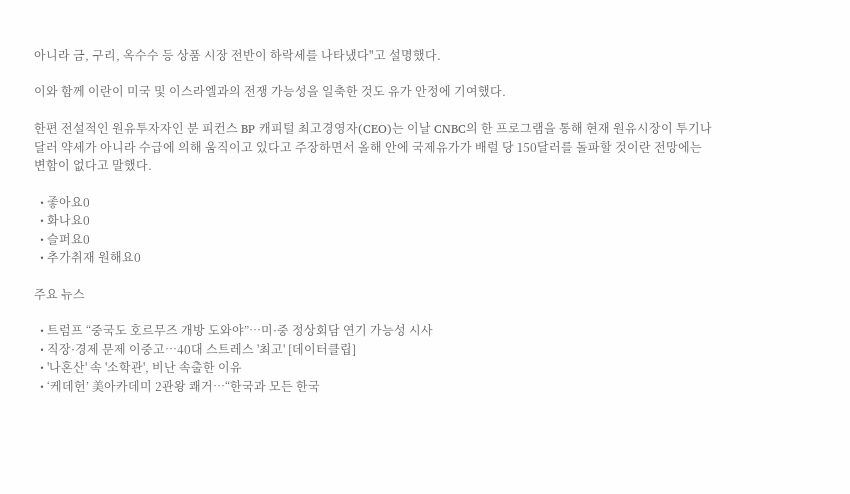아니라 금, 구리, 옥수수 등 상품 시장 전반이 하락세를 나타냈다"고 설명했다.

이와 함께 이란이 미국 및 이스라엘과의 전쟁 가능성을 일축한 것도 유가 안정에 기여했다.

한편 전설적인 원유투자자인 분 피컨스 BP 캐피털 최고경영자(CEO)는 이날 CNBC의 한 프로그램을 통해 현재 원유시장이 투기나 달러 약세가 아니라 수급에 의해 움직이고 있다고 주장하면서 올해 안에 국제유가가 배럴 당 150달러를 돌파할 것이란 전망에는 변함이 없다고 말했다.

  • 좋아요0
  • 화나요0
  • 슬퍼요0
  • 추가취재 원해요0

주요 뉴스

  • 트럼프 “중국도 호르무즈 개방 도와야”…미·중 정상회담 연기 가능성 시사
  • 직장·경제 문제 이중고…40대 스트레스 '최고' [데이터클립]
  • '나혼산' 속 '소학관', 비난 속출한 이유
  • ‘케데헌’ 美아카데미 2관왕 쾌거⋯“한국과 모든 한국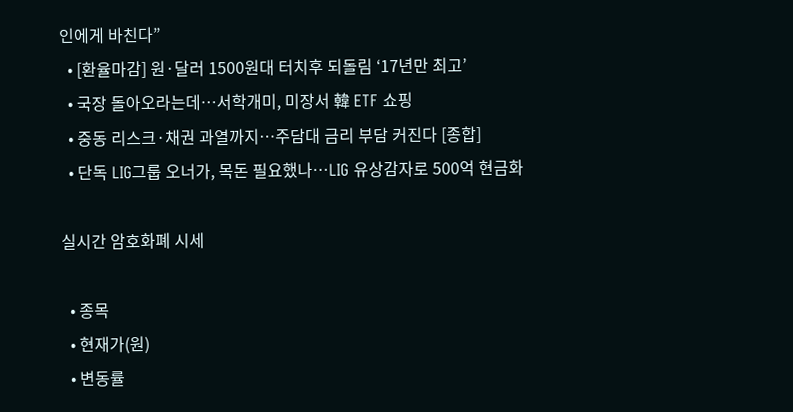인에게 바친다”
  • [환율마감] 원·달러 1500원대 터치후 되돌림 ‘17년만 최고’
  • 국장 돌아오라는데…서학개미, 미장서 韓 ETF 쇼핑
  • 중동 리스크·채권 과열까지…주담대 금리 부담 커진다 [종합]
  • 단독 LIG그룹 오너가, 목돈 필요했나…LIG 유상감자로 500억 현금화

실시간 암호화폐 시세

  • 종목
  • 현재가(원)
  • 변동률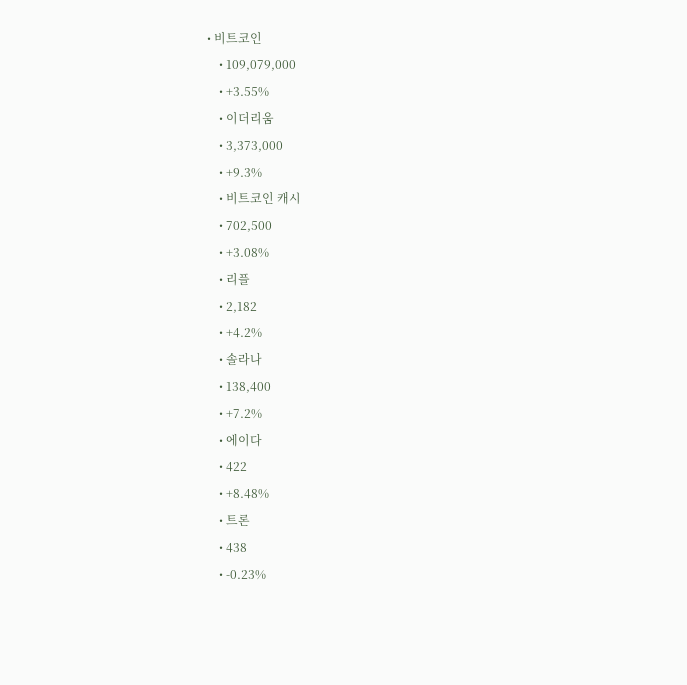• 비트코인
    • 109,079,000
    • +3.55%
    • 이더리움
    • 3,373,000
    • +9.3%
    • 비트코인 캐시
    • 702,500
    • +3.08%
    • 리플
    • 2,182
    • +4.2%
    • 솔라나
    • 138,400
    • +7.2%
    • 에이다
    • 422
    • +8.48%
    • 트론
    • 438
    • -0.23%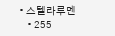• 스텔라루멘
    • 255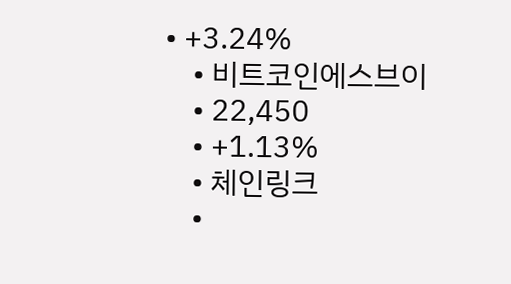• +3.24%
    • 비트코인에스브이
    • 22,450
    • +1.13%
    • 체인링크
    •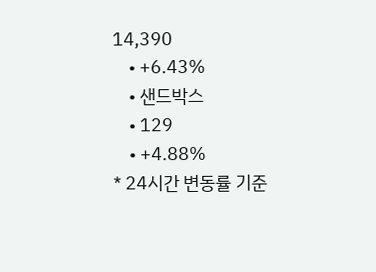14,390
    • +6.43%
    • 샌드박스
    • 129
    • +4.88%
* 24시간 변동률 기준